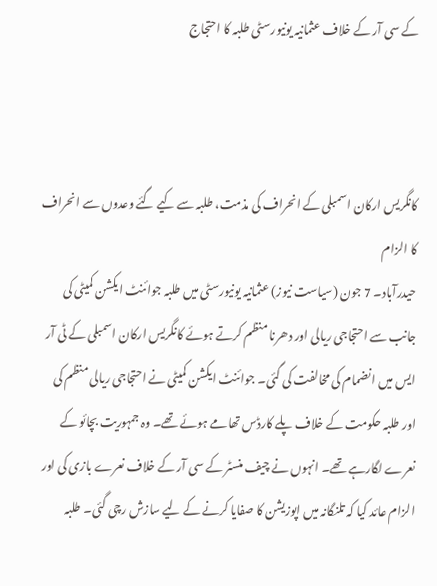کے سی آر کے خلاف عثمانیہ یونیورسٹی طلبہ کا احتجاج



کانگریس ارکان اسمبلی کے انحراف کی مذمت، طلبہ سے کیے گئے وعدوں سے انحراف کا الزام
حیدرآباد۔ 7 جون (سیاست نیوز) عثمانیہ یونیورسٹی میں طلبہ جوائنٹ ایکشن کمیٹی کی جانب سے احتجاجی ریالی اور دھرنا منظم کرتے ہوئے کانگریس ارکان اسمبلی کے ٹی آر ایس میں انضمام کی مخالفت کی گئی۔ جوائنٹ ایکشن کمیٹی نے احتجاجی ریالی منظم کی اور طلبہ حکومت کے خلاف پلے کارڈس تھامے ہوئے تھے۔ وہ جمہوریت بچائو کے نعرے لگارہے تھے۔ انہوں نے چیف منسٹر کے سی آر کے خلاف نعرے بازی کی اور الزام عائد کیا کہ تلنگانہ میں اپوزیشن کا صفایا کرنے کے لیے سازش رچی گئی۔ طلبہ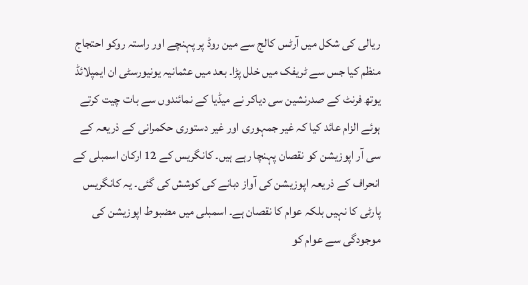ریالی کی شکل میں آرٹس کالج سے مین روڈ پر پہنچے اور راستہ روکو احتجاج منظم کیا جس سے ٹریفک میں خلل پڑا۔ بعد میں عثمانیہ یونیورسٹی ان ایمپلائڈ یوتھ فرنٹ کے صدرنشین سی دیاکر نے میڈیا کے نمائندوں سے بات چیت کرتے ہوئے الزام عائد کیا کہ غیر جمہوری اور غیر دستوری حکمرانی کے ذریعہ کے سی آر اپوزیشن کو نقصان پہنچا رہے ہیں۔ کانگریس کے 12 ارکان اسمبلی کے انحراف کے ذریعہ اپوزیشن کی آواز دبانے کی کوشش کی گئی۔ یہ کانگریس پارٹی کا نہیں بلکہ عوام کا نقصان ہے۔ اسمبلی میں مضبوط اپوزیشن کی موجودگی سے عوام کو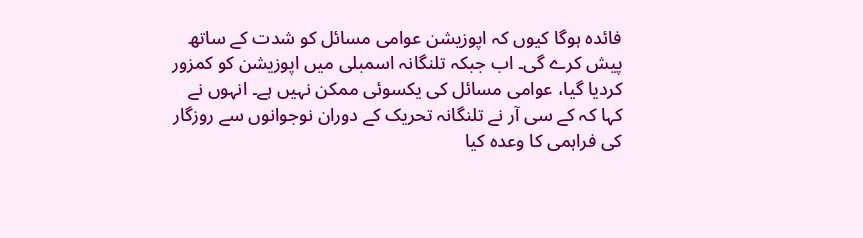فائدہ ہوگا کیوں کہ اپوزیشن عوامی مسائل کو شدت کے ساتھ پیش کرے گی۔ اب جبکہ تلنگانہ اسمبلی میں اپوزیشن کو کمزور کردیا گیا، عوامی مسائل کی یکسوئی ممکن نہیں ہے۔ انہوں نے کہا کہ کے سی آر نے تلنگانہ تحریک کے دوران نوجوانوں سے روزگار کی فراہمی کا وعدہ کیا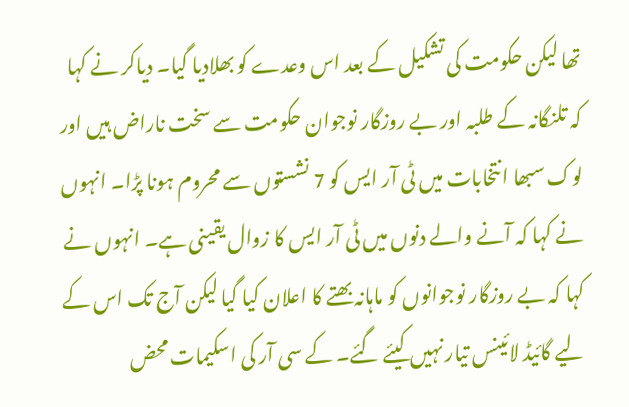تھا لیکن حکومت کی تشکیل کے بعد اس وعدے کو بھلادیا گیا۔ دیاکر نے کہا کہ تلنگانہ کے طلبہ اور بے روزگار نوجوان حکومت سے سخت ناراض ہیں اور لوک سبھا انتخابات میں ٹی آر ایس کو 7 نشستوں سے محروم ہونا پڑا۔ انہوں نے کہا کہ آنے والے دنوں میں ٹی آر ایس کا زوال یقینی ہے۔ انہوں نے کہا کہ بے روزگار نوجوانوں کو ماہانہ بھتے کا اعلان کیا گیا لیکن آج تک اس کے لیے گائیڈ لائینس تیار نہیں کیئے گئے۔ کے سی آر کی اسکیمات محض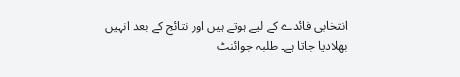انتخابی فائدے کے لیے ہوتے ہیں اور نتائج کے بعد انہیں بھلادیا جاتا ہے۔ طلبہ جوائنٹ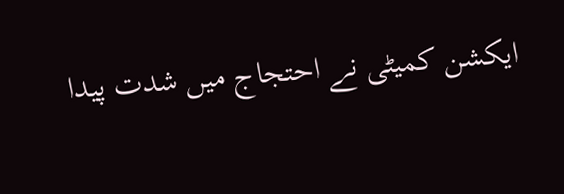ایکشن کمیٹی نے احتجاج میں شدت پیدا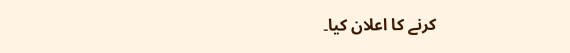کرنے کا اعلان کیا۔